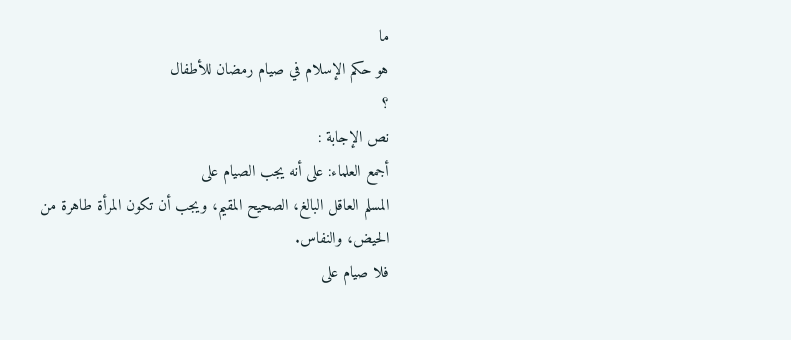ما
هو حكم الإسلام في صيام رمضان للأطفال
؟
نص الإجابة :
أجمع العلماء: على أنه يجب الصيام على
المسلم العاقل البالغ، الصحيح المقيم، ويجب أن تكون المرأة طاهرة من
الحيض، والنفاس.
فلا صيام على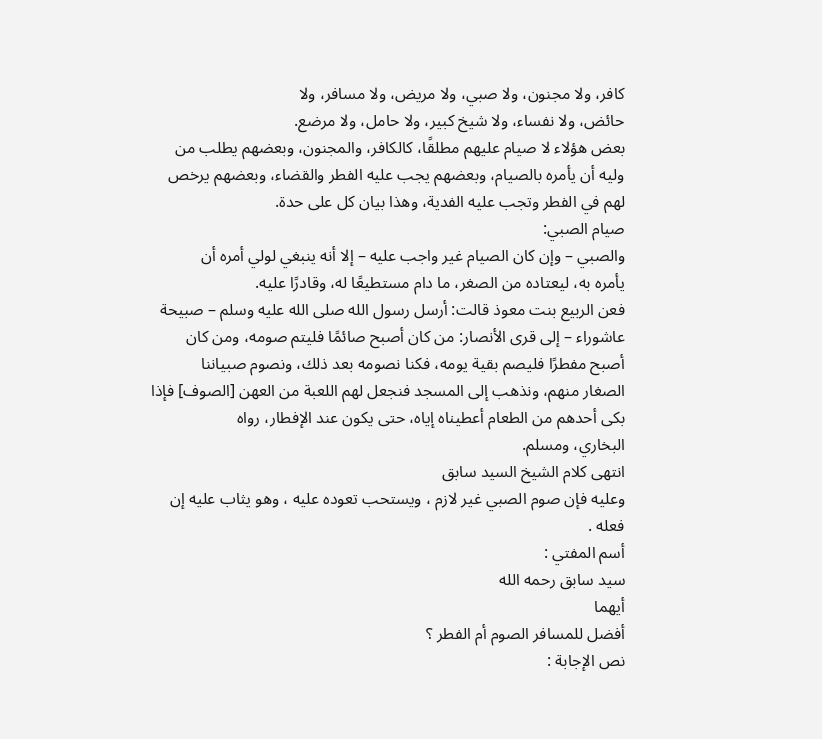كافر، ولا مجنون، ولا صبي، ولا مريض، ولا مسافر، ولا
حائض، ولا نفساء، ولا شيخ كبير، ولا حامل، ولا مرضع.
بعض هؤلاء لا صيام عليهم مطلقًا، كالكافر، والمجنون، وبعضهم يطلب من
وليه أن يأمره بالصيام، وبعضهم يجب عليه الفطر والقضاء، وبعضهم يرخص
لهم في الفطر وتجب عليه الفدية، وهذا بيان كل على حدة.
صيام الصبي:
والصبي – وإن كان الصيام غير واجب عليه – إلا أنه ينبغي لولي أمره أن
يأمره به، ليعتاده من الصغر، ما دام مستطيعًا له، وقادرًا عليه.
فعن الربيع بنت معوذ قالت: أرسل رسول الله صلى الله عليه وسلم – صبيحة
عاشوراء – إلى قرى الأنصار: من كان أصبح صائمًا فليتم صومه، ومن كان
أصبح مفطرًا فليصم بقية يومه، فكنا نصومه بعد ذلك، ونصوم صبياننا
الصغار منهم، ونذهب إلى المسجد فنجعل لهم اللعبة من العهن [الصوف] فإذا
بكى أحدهم من الطعام أعطيناه إياه، حتى يكون عند الإفطار، رواه
البخاري، ومسلم.
انتهى كلام الشيخ السيد سابق
وعليه فإن صوم الصبي غير لازم ، ويستحب تعوده عليه ، وهو يثاب عليه إن
فعله .
أسم المفتي :
سيد سابق رحمه الله
أيهما
أفضل للمسافر الصوم أم الفطر ؟
نص الإجابة :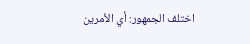اختلف الجمهور: أي الأمرين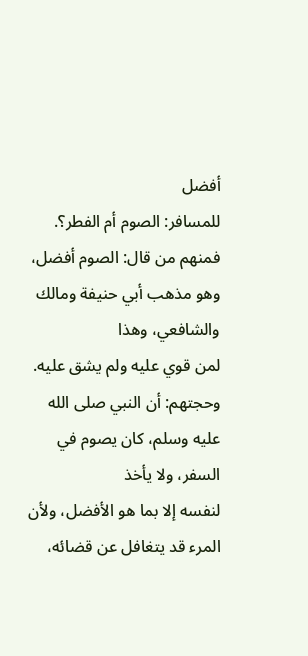أفضل
للمسافر: الصوم أم الفطر؟.
فمنهم من قال: الصوم أفضل، وهو مذهب أبي حنيفة ومالك والشافعي، وهذا
لمن قوي عليه ولم يشق عليه.
وحجتهم: أن النبي صلى الله عليه وسلم، كان يصوم في السفر، ولا يأخذ
لنفسه إلا بما هو الأفضل، ولأن المرء قد يتغافل عن قضائه،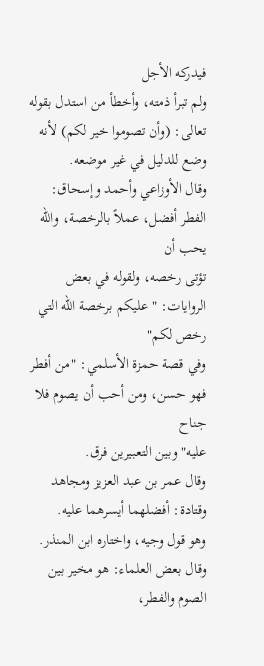فيدركه الأجل
ولم تبرأ ذمته، وأخطأ من استدل بقوله تعالى: (وأن تصوموا خير لكم) لأنه
وضع للدليل في غير موضعه.
وقال الأوزاعي وأحمد وإسحاق: الفطر أفضل، عملاً بالرخصة، والله يحب أن
تؤتى رخصه، ولقوله في بعض الروايات: " عليكم برخصة الله التي رخص لكم"
وفي قصة حمزة الأسلمي: "من أفطر فهو حسن، ومن أحب أن يصوم فلا جناح
عليه" وبين التعبيرين فرق.
وقال عمر بن عبد العزيز ومجاهد وقتادة: أفضلهما أيسرهما عليه.
وهو قول وجيه، واختاره ابن المنذر.
وقال بعض العلماء: هو مخير بين الصوم والفطر،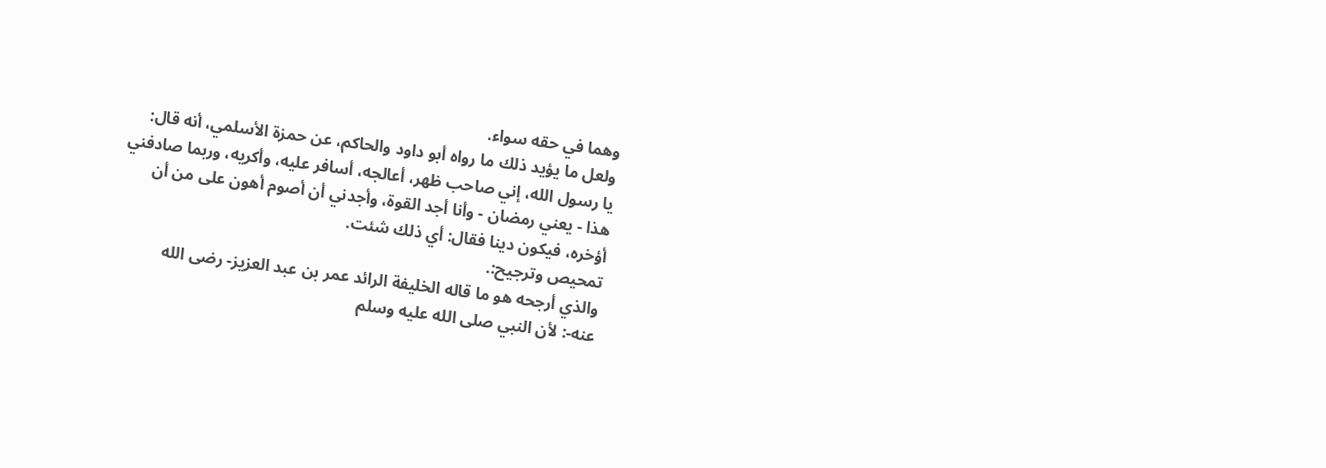وهما في حقه سواء.
ولعل ما يؤيد ذلك ما رواه أبو داود والحاكم، عن حمزة الأسلمي، أنه قال:
يا رسول الله، إني صاحب ظهر، أعالجه، أسافر عليه، وأكريه، وربما صادفني
هذا - يعني رمضان - وأنا أجد القوة، وأجدني أن أصوم أهون على من أن
أؤخره، فيكون دينا فقال: أي ذلك شئت.
تمحيص وترجيح:.
والذي أرجحه هو ما قاله الخليفة الرائد عمر بن عبد العزيز- رضى الله
عنه-: لأن النبي صلى الله عليه وسلم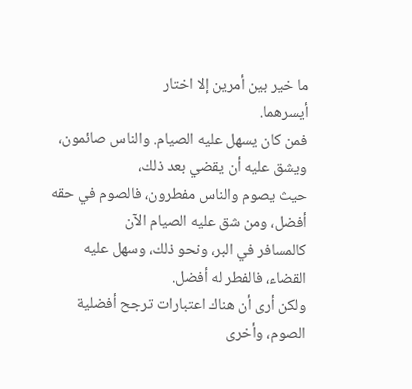ما خير بين أمرين إلا اختار
أيسرهما.
فمن كان يسهل عليه الصيام. والناس صائمون، ويشق عليه أن يقضي بعد ذلك،
حيث يصوم والناس مفطرون، فالصوم في حقه أفضل، ومن شق عليه الصيام الآن
كالمسافر في البر، ونحو ذلك، وسهل عليه القضاء، فالفطر له أفضل.
ولكن أرى أن هناك اعتبارات ترجح أفضلية الصوم، وأخرى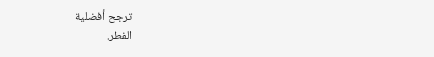ترجح أفضلية
الفطر.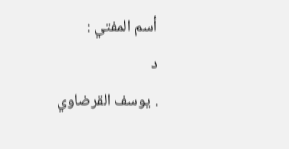أسم المفتي :
د
. يوسف القرضاوي